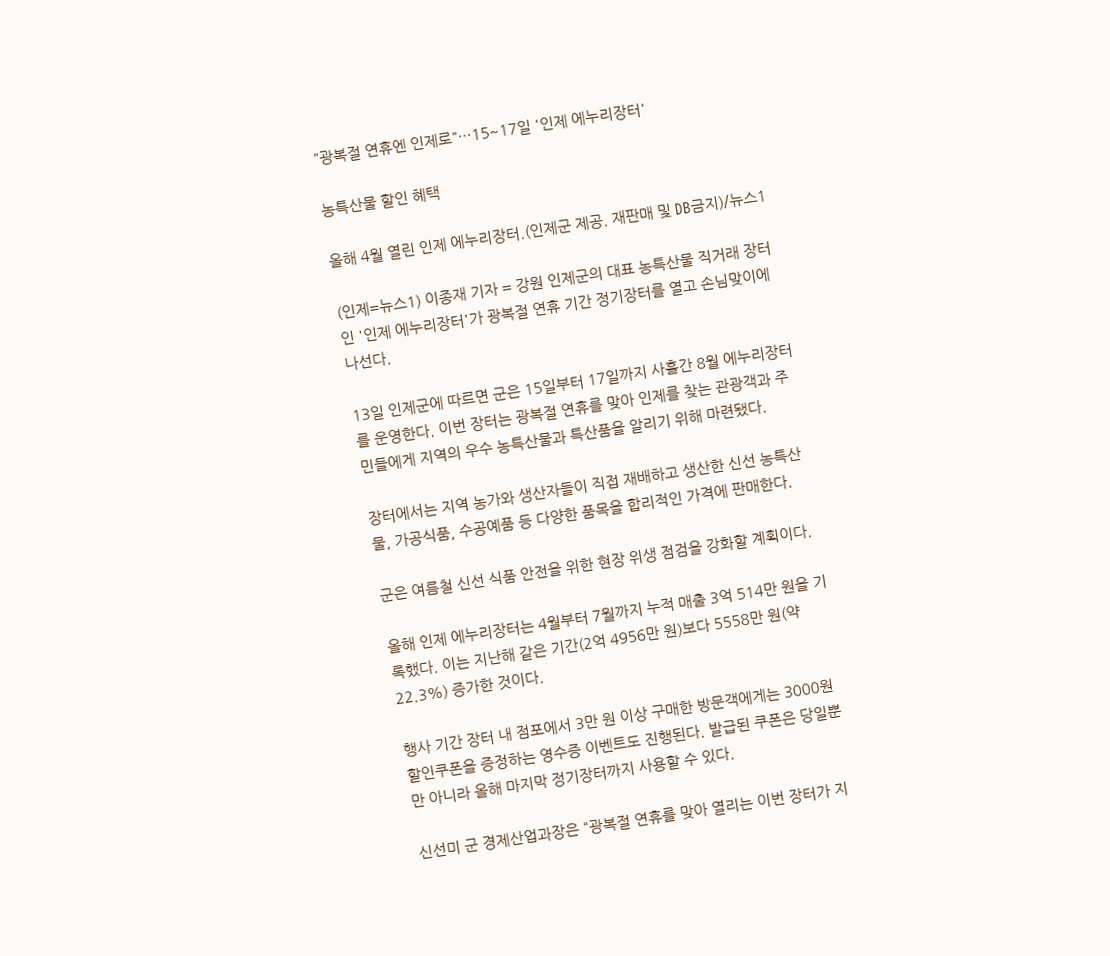"광복절 연휴엔 인제로"…15~17일 '인제 에누리장터'

농특산물 할인 혜택

올해 4월 열린 인제 에누리장터.(인제군 제공. 재판매 및 DB금지)/뉴스1

(인제=뉴스1) 이종재 기자 = 강원 인제군의 대표 농특산물 직거래 장터인 '인제 에누리장터'가 광복절 연휴 기간 정기장터를 열고 손님맞이에 나선다.

13일 인제군에 따르면 군은 15일부터 17일까지 사흘간 8월 에누리장터를 운영한다. 이번 장터는 광복절 연휴를 맞아 인제를 찾는 관광객과 주민들에게 지역의 우수 농특산물과 특산품을 알리기 위해 마련됐다.

장터에서는 지역 농가와 생산자들이 직접 재배하고 생산한 신선 농특산물, 가공식품, 수공예품 등 다양한 품목을 합리적인 가격에 판매한다.

군은 여름철 신선 식품 안전을 위한 현장 위생 점검을 강화할 계획이다.

올해 인제 에누리장터는 4월부터 7월까지 누적 매출 3억 514만 원을 기록했다. 이는 지난해 같은 기간(2억 4956만 원)보다 5558만 원(약 22.3%) 증가한 것이다.

행사 기간 장터 내 점포에서 3만 원 이상 구매한 방문객에게는 3000원 할인쿠폰을 증정하는 영수증 이벤트도 진행된다. 발급된 쿠폰은 당일뿐만 아니라 올해 마지막 정기장터까지 사용할 수 있다.

신선미 군 경제산업과장은 "광복절 연휴를 맞아 열리는 이번 장터가 지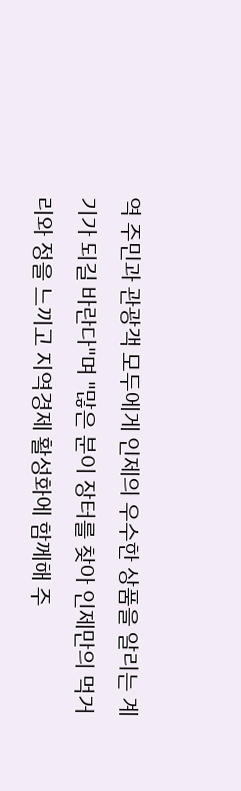역 주민과 관광객 모두에게 인제의 우수한 상품을 알리는 계기가 되길 바란다"며 "많은 분이 장터를 찾아 인제만의 먹거리와 정을 느끼고 지역경제 활성화에 함께해 주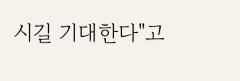시길 기대한다"고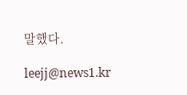말했다.

leejj@news1.kr